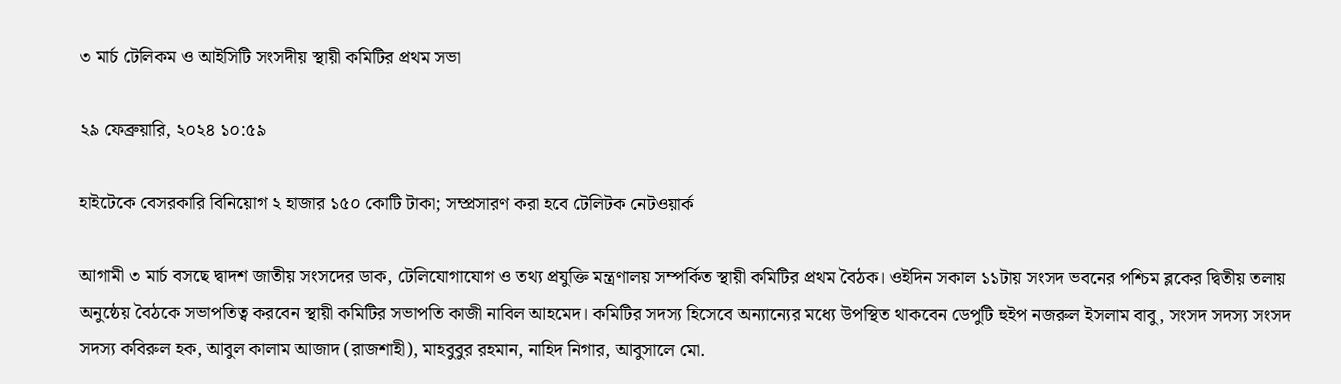৩ মার্চ টেলিকম ও আইসিটি সংসদীয় স্থায়ী কমিটির প্রথম সভা

২৯ ফেব্রুয়ারি, ২০২৪ ১০:৫৯

হাইটেকে বেসরকারি বিনিয়োগ ২ হাজার ১৫০ কোটি টাকা; সম্প্রসারণ করা হবে টেলিটক নেটওয়ার্ক

আগামী ৩ মার্চ বসছে দ্বাদশ জাতীয় সংসদের ডাক, টেলিযোগাযোগ ও তথ্য প্রযুক্তি মন্ত্রণালয় সম্পর্কিত স্থায়ী কমিটির প্রথম বৈঠক। ওইদিন সকাল ১১টায় সংসদ ভবনের পশ্চিম ব্লকের দ্বিতীয় তলায় অনুষ্ঠেয় বৈঠকে সভাপতিত্ব করবেন স্থায়ী কমিটির সভাপতি কাজী নাবিল আহমেদ। কমিটির সদস্য হিসেবে অন্যান্যের মধ্যে উপস্থিত থাকবেন ডেপুটি হুইপ নজরুল ইসলাম বাবু, সংসদ সদস্য সংসদ সদস্য কবিরুল হক, আবুল কালাম আজাদ (রাজশাহী), মাহবুবুর রহমান, নাহিদ নিগার, আবুসালে মো.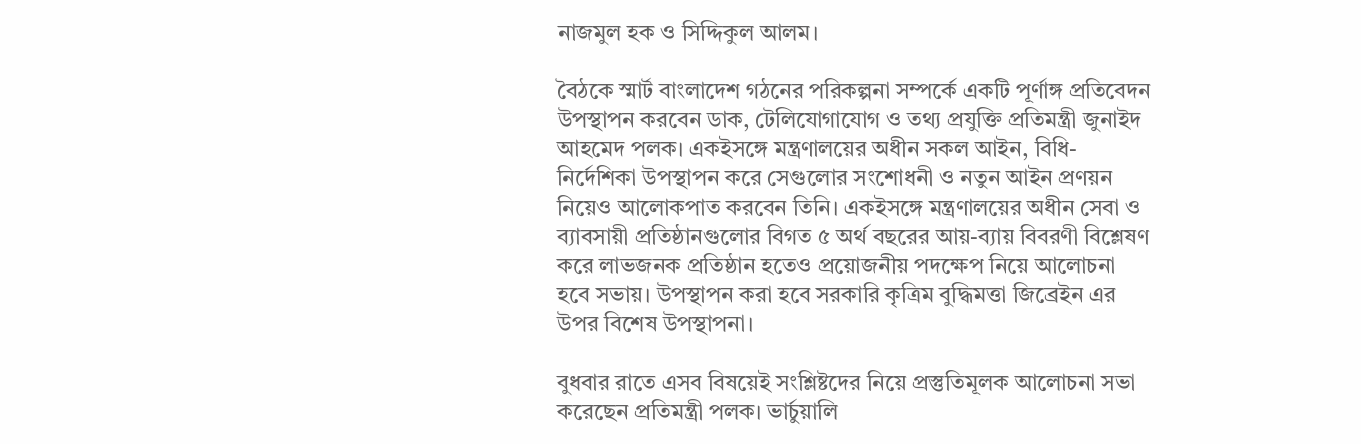নাজমুল হক ও সিদ্দিকুল আলম।

বৈঠকে স্মার্ট বাংলাদেশ গঠনের পরিকল্পনা সম্পর্কে একটি পূর্ণাঙ্গ প্রতিবেদন উপস্থাপন করবেন ডাক, টেলিযোগাযোগ ও তথ্য প্রযুক্তি প্রতিমন্ত্রী জুনাইদ আহমেদ পলক। একইসঙ্গে মন্ত্রণালয়ের অধীন সকল আইন, বিধি-নির্দেশিকা উপস্থাপন করে সেগুলোর সংশোধনী ও নতুন আইন প্রণয়ন নিয়েও আলোকপাত করবেন তিনি। একইসঙ্গে মন্ত্রণালয়ের অধীন সেবা ও ব্যাবসায়ী প্রতিষ্ঠানগুলোর বিগত ৫ অর্থ বছরের আয়-ব্যায় বিবরণী বিশ্লেষণ করে লাভজনক প্রতিষ্ঠান হতেও প্রয়োজনীয় পদক্ষেপ নিয়ে আলোচনা হবে সভায়। উপস্থাপন করা হবে সরকারি কৃত্রিম বুদ্ধিমত্তা জিব্রেইন এর উপর বিশেষ উপস্থাপনা।

বুধবার রাতে এসব বিষয়েই সংশ্লিষ্টদের নিয়ে প্রস্তুতিমূলক আলোচনা সভা করেছেন প্রতিমন্ত্রী পলক। ভার্চুয়ালি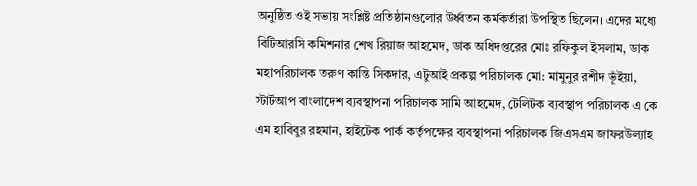অনুষ্ঠিত ওই সভায় সংশ্লিষ্ট প্রতিষ্ঠানগুলোর উর্ধ্বতন কর্মকর্তারা উপস্থিত ছিলেন। এদের মধ্যে বিটিআরসি কমিশনার শেখ রিয়াজ আহমেদ, ডাক অধিদপ্তরের মোঃ রফিকুল ইসলাম, ডাক মহাপরিচালক তরুণ কান্তি সিকদার, এটুআই প্রকল্প পরিচালক মো: মামুনুর রশীদ ভূঁইয়া, স্টার্টআপ বাংলাদেশ ব্যবস্থাপনা পরিচালক সামি আহমেদ, টেলিটক ব্যবস্থাপ পরিচালক এ কে এম হাবিবুর রহমান, হাইটেক পার্ক কর্তৃপক্ষের ব্যবস্থাপনা পরিচালক জিএসএম জাফরউল্যাহ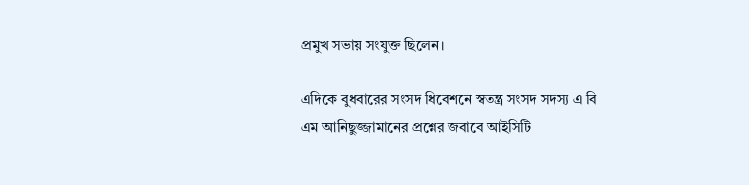প্রমুখ সভায় সংযুক্ত ছিলেন।

এদিকে বুধবারের সংসদ ধিবেশনে স্বতন্ত্র সংসদ সদস্য এ বি এম আনিছুজ্জামানের প্রশ্নের জবাবে আইসিটি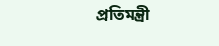প্রতিমন্ত্রী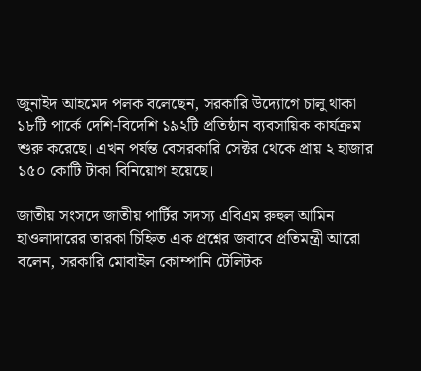জুনাইদ আহমেদ পলক বলেছেন, সরকারি উদ্যোগে চালু থাকা ১৮টি পার্কে দেশি-বিদেশি ১৯২টি প্রতিষ্ঠান ব্যবসায়িক কার্যক্রম শুরু করেছে। এখন পর্যন্ত বেসরকারি সেক্টর থেকে প্রায় ২ হাজার ১৫০ কোটি টাকা বিনিয়োগ হয়েছে।

জাতীয় সংসদে জাতীয় পার্টির সদস্য এবিএম রুহুল আমিন হাওলাদারের তারকা চিহ্নিত এক প্রশ্নের জবাবে প্রতিমন্ত্রী আরো বলেন, সরকারি মোবাইল কোম্পানি টেলিটক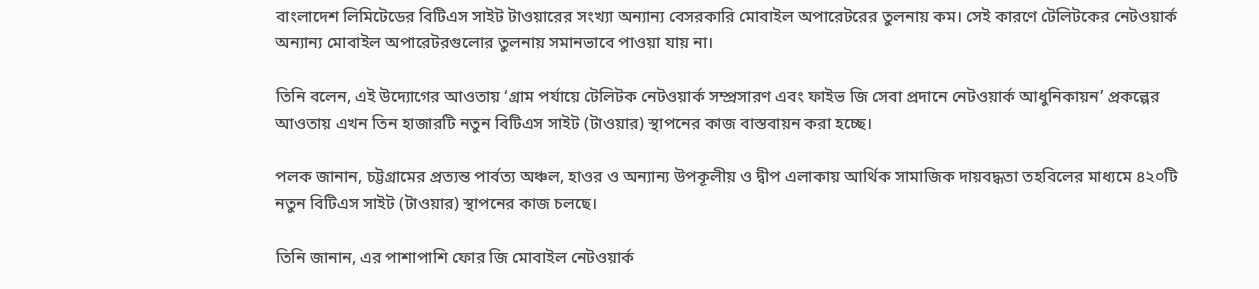বাংলাদেশ লিমিটেডের বিটিএস সাইট টাওয়ারের সংখ্যা অন্যান্য বেসরকারি মোবাইল অপারেটরের তুলনায় কম। সেই কারণে টেলিটকের নেটওয়ার্ক অন্যান্য মোবাইল অপারেটরগুলোর তুলনায় সমানভাবে পাওয়া যায় না।

তিনি বলেন, এই উদ্যোগের আওতায় ‘গ্রাম পর্যায়ে টেলিটক নেটওয়ার্ক সম্প্রসারণ এবং ফাইভ জি সেবা প্রদানে নেটওয়ার্ক আধুনিকায়ন’ প্রকল্পের আওতায় এখন তিন হাজারটি নতুন বিটিএস সাইট (টাওয়ার) স্থাপনের কাজ বাস্তবায়ন করা হচ্ছে।

পলক জানান, চট্টগ্রামের প্রত্যন্ত পার্বত্য অঞ্চল, হাওর ও অন্যান্য উপকূলীয় ও দ্বীপ এলাকায় আর্থিক সামাজিক দায়বদ্ধতা তহবিলের মাধ্যমে ৪২০টি নতুন বিটিএস সাইট (টাওয়ার) স্থাপনের কাজ চলছে।

তিনি জানান, এর পাশাপাশি ফোর জি মোবাইল নেটওয়ার্ক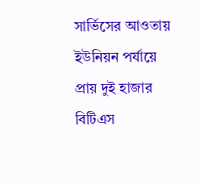সার্ভিসের আওতায় ইউনিয়ন পর্যায়ে প্রায় দুই হাজার বিটিএস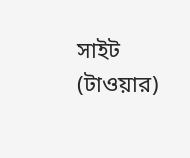সাইট (টাওয়ার)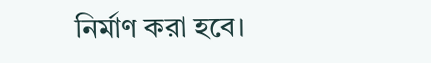নির্মাণ করা হবে।